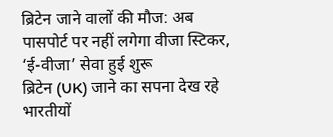ब्रिटेन जाने वालों की मौज: अब पासपोर्ट पर नहीं लगेगा वीजा स्टिकर, ‘ई-वीजा’ सेवा हुई शुरू
ब्रिटेन (UK) जाने का सपना देख रहे भारतीयों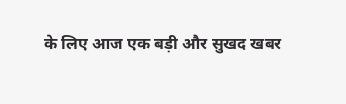के लिए आज एक बड़ी और सुखद खबर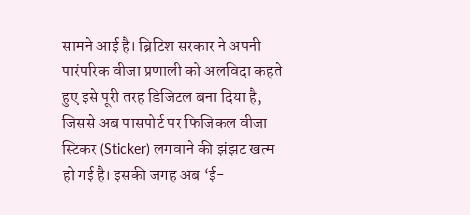सामने आई है। ब्रिटिश सरकार ने अपनी पारंपरिक वीजा प्रणाली को अलविदा कहते हुए इसे पूरी तरह डिजिटल बना दिया है, जिससे अब पासपोर्ट पर फिजिकल वीजा स्टिकर (Sticker) लगवाने की झंझट खत्म हो गई है। इसकी जगह अब ‘ई-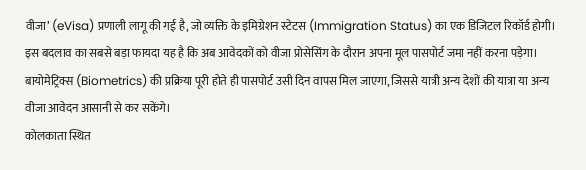वीजा’ (eVisa) प्रणाली लागू की गई है, जो व्यक्ति के इमिग्रेशन स्टेटस (Immigration Status) का एक डिजिटल रिकॉर्ड होगी। इस बदलाव का सबसे बड़ा फायदा यह है कि अब आवेदकों को वीजा प्रोसेसिंग के दौरान अपना मूल पासपोर्ट जमा नहीं करना पड़ेगा। बायोमेट्रिक्स (Biometrics) की प्रक्रिया पूरी होते ही पासपोर्ट उसी दिन वापस मिल जाएगा, जिससे यात्री अन्य देशों की यात्रा या अन्य वीजा आवेदन आसानी से कर सकेंगे।
कोलकाता स्थित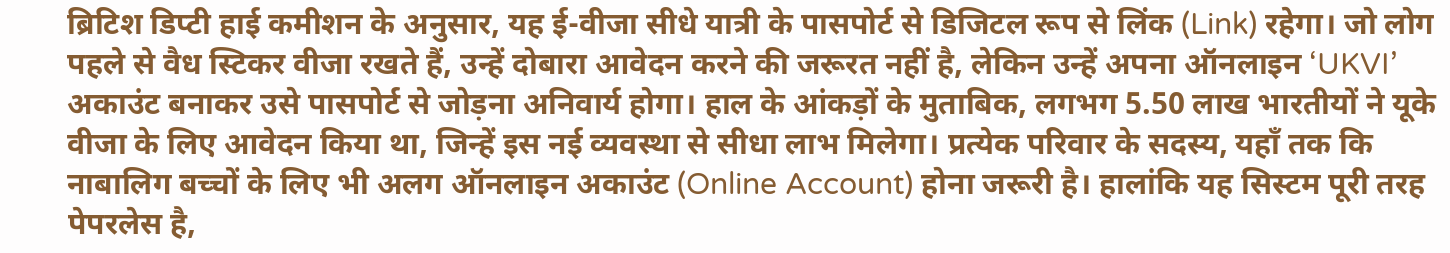ब्रिटिश डिप्टी हाई कमीशन के अनुसार, यह ई-वीजा सीधे यात्री के पासपोर्ट से डिजिटल रूप से लिंक (Link) रहेगा। जो लोग पहले से वैध स्टिकर वीजा रखते हैं, उन्हें दोबारा आवेदन करने की जरूरत नहीं है, लेकिन उन्हें अपना ऑनलाइन ‘UKVI’ अकाउंट बनाकर उसे पासपोर्ट से जोड़ना अनिवार्य होगा। हाल के आंकड़ों के मुताबिक, लगभग 5.50 लाख भारतीयों ने यूके वीजा के लिए आवेदन किया था, जिन्हें इस नई व्यवस्था से सीधा लाभ मिलेगा। प्रत्येक परिवार के सदस्य, यहाँ तक कि नाबालिग बच्चों के लिए भी अलग ऑनलाइन अकाउंट (Online Account) होना जरूरी है। हालांकि यह सिस्टम पूरी तरह पेपरलेस है,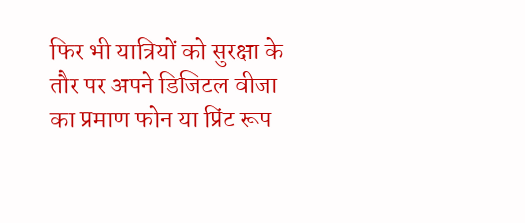फिर भी यात्रियों को सुरक्षा के तौर पर अपने डिजिटल वीजा का प्रमाण फोन या प्रिंट रूप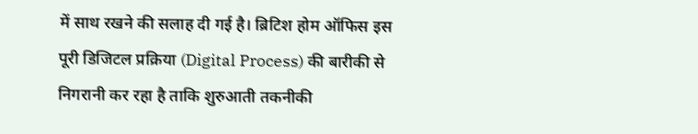में साथ रखने की सलाह दी गई है। ब्रिटिश होम ऑफिस इस पूरी डिजिटल प्रक्रिया (Digital Process) की बारीकी से निगरानी कर रहा है ताकि शुरुआती तकनीकी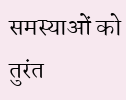समस्याओं को तुरंत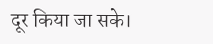दूर किया जा सके।